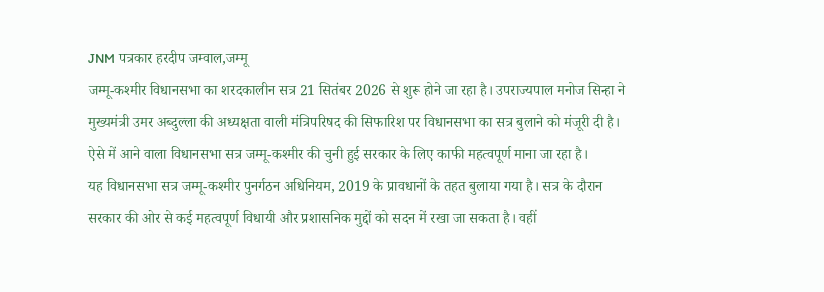JNM पत्रकार हरदीप जम्वाल,जम्मू
जम्मू-कश्मीर विधानसभा का शरदकालीन सत्र 21 सितंबर 2026 से शुरू होने जा रहा है। उपराज्यपाल मनोज सिन्हा ने मुख्यमंत्री उमर अब्दुल्ला की अध्यक्षता वाली मंत्रिपरिषद की सिफारिश पर विधानसभा का सत्र बुलाने को मंजूरी दी है। ऐसे में आने वाला विधानसभा सत्र जम्मू-कश्मीर की चुनी हुई सरकार के लिए काफी महत्वपूर्ण माना जा रहा है।
यह विधानसभा सत्र जम्मू-कश्मीर पुनर्गठन अधिनियम, 2019 के प्रावधानों के तहत बुलाया गया है। सत्र के दौरान सरकार की ओर से कई महत्वपूर्ण विधायी और प्रशासनिक मुद्दों को सदन में रखा जा सकता है। वहीं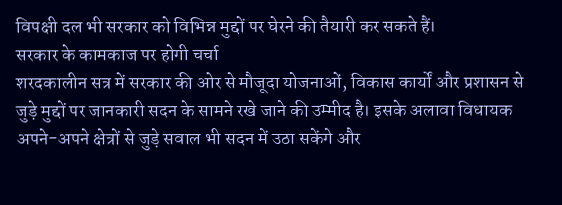विपक्षी दल भी सरकार को विभिन्न मुद्दों पर घेरने की तैयारी कर सकते हैं।
सरकार के कामकाज पर होगी चर्चा
शरदकालीन सत्र में सरकार की ओर से मौजूदा योजनाओं, विकास कार्यों और प्रशासन से जुड़े मुद्दों पर जानकारी सदन के सामने रखे जाने की उम्मीद है। इसके अलावा विधायक अपने-अपने क्षेत्रों से जुड़े सवाल भी सदन में उठा सकेंगे और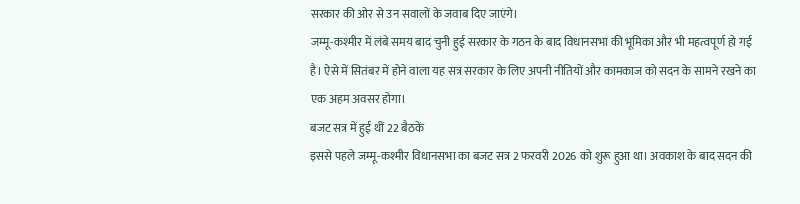सरकार की ओर से उन सवालों के जवाब दिए जाएंगे।
जम्मू-कश्मीर में लंबे समय बाद चुनी हुई सरकार के गठन के बाद विधानसभा की भूमिका और भी महत्वपूर्ण हो गई है। ऐसे में सितंबर में होने वाला यह सत्र सरकार के लिए अपनी नीतियों और कामकाज को सदन के सामने रखने का एक अहम अवसर होगा।
बजट सत्र में हुई थीं 22 बैठकें
इससे पहले जम्मू-कश्मीर विधानसभा का बजट सत्र 2 फरवरी 2026 को शुरू हुआ था। अवकाश के बाद सदन की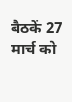बैठकें 27 मार्च को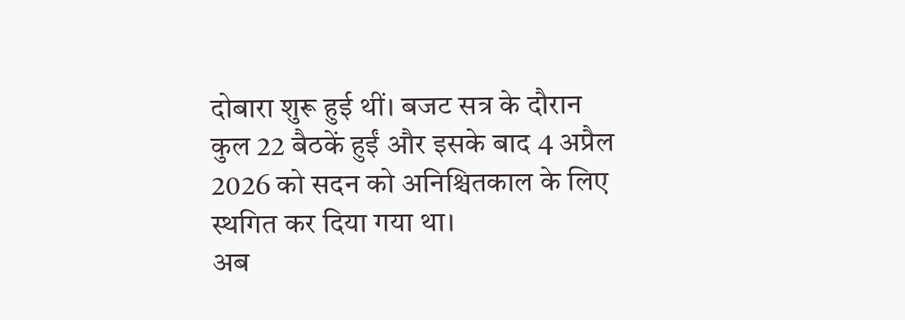दोबारा शुरू हुई थीं। बजट सत्र के दौरान कुल 22 बैठकें हुईं और इसके बाद 4 अप्रैल 2026 को सदन को अनिश्चितकाल के लिए स्थगित कर दिया गया था।
अब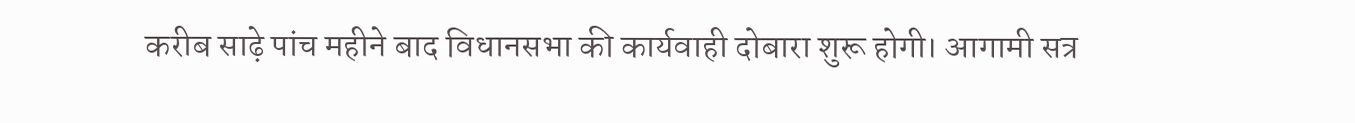करीब साढ़े पांच महीने बाद विधानसभा की कार्यवाही दोबारा शुरू होगी। आगामी सत्र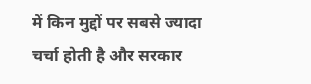में किन मुद्दों पर सबसे ज्यादा चर्चा होती है और सरकार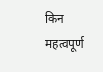किन महत्वपूर्ण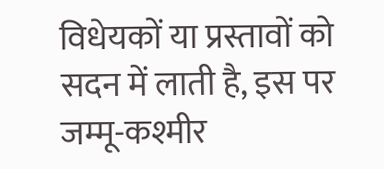विधेयकों या प्रस्तावों को सदन में लाती है, इस पर जम्मू-कश्मीर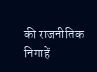की राजनीतिक निगाहें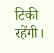टिकी रहेंगी।